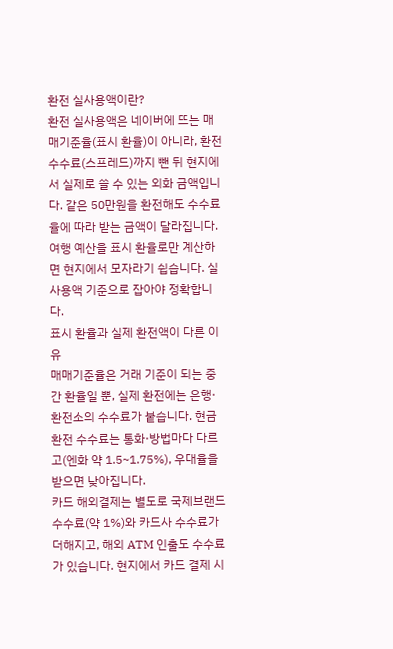환전 실사용액이란?
환전 실사용액은 네이버에 뜨는 매매기준율(표시 환율)이 아니라, 환전 수수료(스프레드)까지 뺀 뒤 현지에서 실제로 쓸 수 있는 외화 금액입니다. 같은 50만원을 환전해도 수수료율에 따라 받는 금액이 달라집니다.
여행 예산을 표시 환율로만 계산하면 현지에서 모자라기 쉽습니다. 실사용액 기준으로 잡아야 정확합니다.
표시 환율과 실제 환전액이 다른 이유
매매기준율은 거래 기준이 되는 중간 환율일 뿐, 실제 환전에는 은행·환전소의 수수료가 붙습니다. 현금 환전 수수료는 통화·방법마다 다르고(엔화 약 1.5~1.75%), 우대율을 받으면 낮아집니다.
카드 해외결제는 별도로 국제브랜드 수수료(약 1%)와 카드사 수수료가 더해지고, 해외 ATM 인출도 수수료가 있습니다. 현지에서 카드 결제 시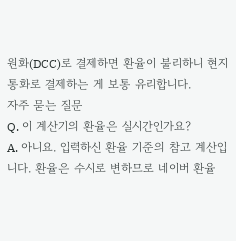원화(DCC)로 결제하면 환율이 불리하니 현지 통화로 결제하는 게 보통 유리합니다.
자주 묻는 질문
Q. 이 계산기의 환율은 실시간인가요?
A. 아니요. 입력하신 환율 기준의 참고 계산입니다. 환율은 수시로 변하므로 네이버 환율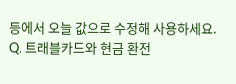등에서 오늘 값으로 수정해 사용하세요.
Q. 트래블카드와 현금 환전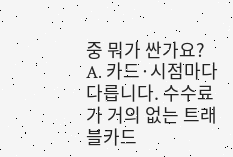중 뭐가 싼가요?
A. 카드·시점마다 다릅니다. 수수료가 거의 없는 트래블카드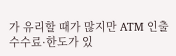가 유리할 때가 많지만 ATM 인출 수수료·한도가 있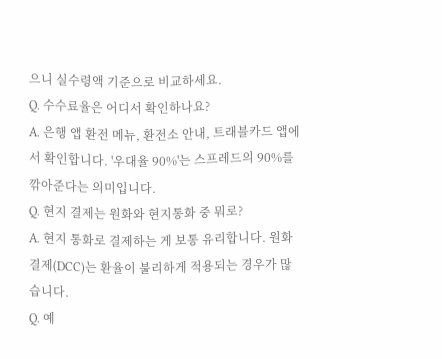으니 실수령액 기준으로 비교하세요.
Q. 수수료율은 어디서 확인하나요?
A. 은행 앱 환전 메뉴, 환전소 안내, 트래블카드 앱에서 확인합니다. '우대율 90%'는 스프레드의 90%를 깎아준다는 의미입니다.
Q. 현지 결제는 원화와 현지통화 중 뭐로?
A. 현지 통화로 결제하는 게 보통 유리합니다. 원화 결제(DCC)는 환율이 불리하게 적용되는 경우가 많습니다.
Q. 예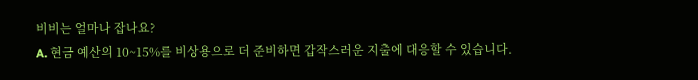비비는 얼마나 잡나요?
A. 현금 예산의 10~15%를 비상용으로 더 준비하면 갑작스러운 지출에 대응할 수 있습니다.